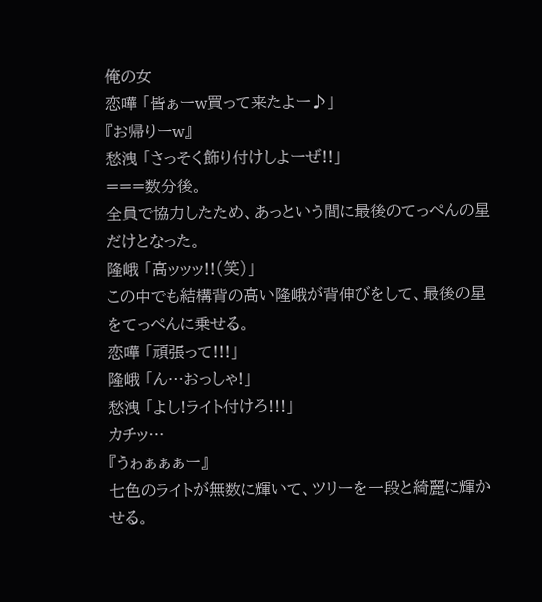俺の女
恋嘩 「皆ぁーw買って来たよー♪」
『お帰りーw』
愁洩 「さっそく飾り付けしよーぜ!!」
===数分後。
全員で協力したため、あっという間に最後のてっぺんの星だけとなった。
隆峨 「高ッッッ!!(笑)」
この中でも結構背の高い隆峨が背伸びをして、最後の星をてっぺんに乗せる。
恋嘩 「頑張って!!!」
隆峨 「ん…おっしゃ!」
愁洩 「よし!ライト付けろ!!!」
カチッ…
『うゎぁぁぁー』
七色のライトが無数に輝いて、ツリーを一段と綺麗に輝かせる。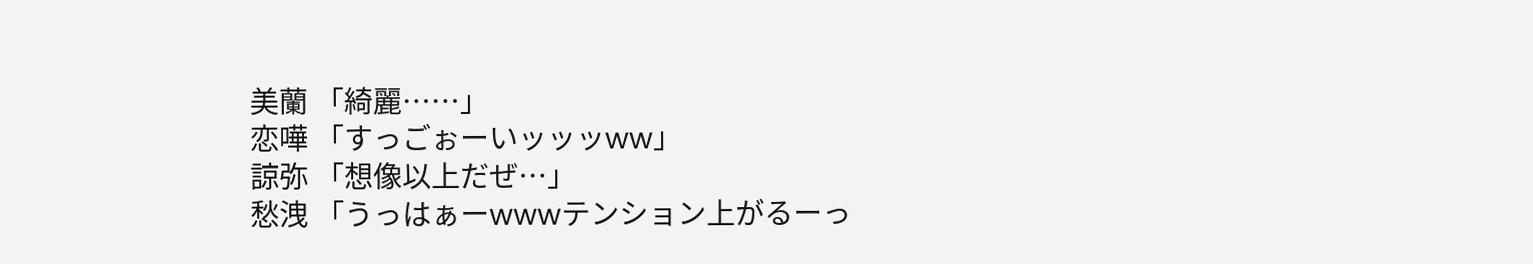美蘭 「綺麗……」
恋嘩 「すっごぉーいッッッww」
諒弥 「想像以上だぜ…」
愁洩 「うっはぁーwwwテンション上がるーっ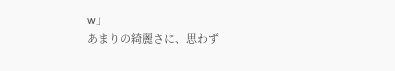w」
あまりの綺麗さに、思わず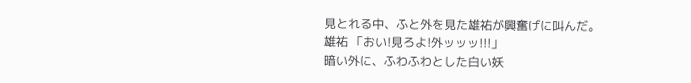見とれる中、ふと外を見た雄祐が興奮げに叫んだ。
雄祐 「おい!見ろよ!外ッッッ!!!」
暗い外に、ふわふわとした白い妖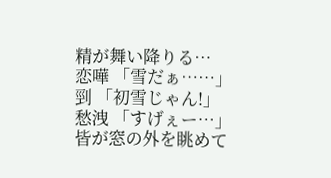精が舞い降りる…
恋嘩 「雪だぁ……」
剄 「初雪じゃん!」
愁洩 「すげぇー…」
皆が窓の外を眺めて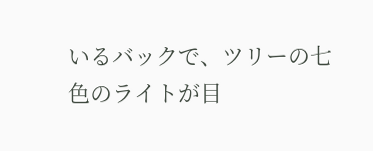いるバックで、ツリーの七色のライトが目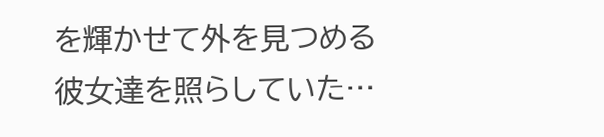を輝かせて外を見つめる彼女達を照らしていた…